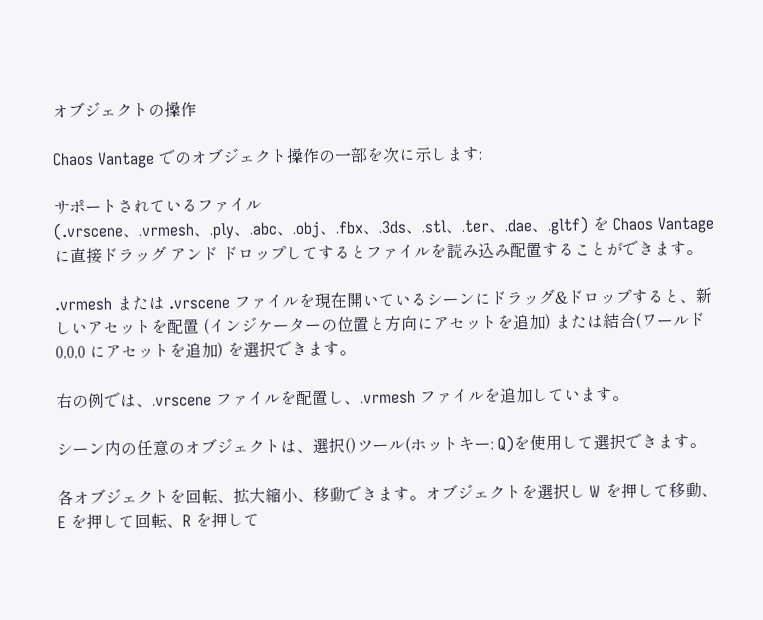オブジェクトの操作

Chaos Vantage でのオブジェクト操作の一部を次に示します:

サポートされているファイル (.vrscene、.vrmesh、.ply、.abc、.obj、.fbx、.3ds、.stl、.ter、.dae、.gltf) を Chaos Vantage に直接ドラッグ アンド ドロップしてするとファイルを読み込み配置することができます。

.vrmesh または .vrscene ファイルを現在開いているシーンにドラッグ&ドロップすると、新しいアセットを配置 (インジケーターの位置と方向にアセットを追加) または結合(ワールド 0,0,0 にアセットを追加) を選択できます。

右の例では、.vrscene ファイルを配置し、.vrmesh ファイルを追加しています。

シーン内の任意のオブジェクトは、選択()ツール(ホットキー: Q)を使用して選択できます。

各オブジェクトを回転、拡大縮小、移動できます。オブジェクトを選択し W を押して移動、E を押して回転、R を押して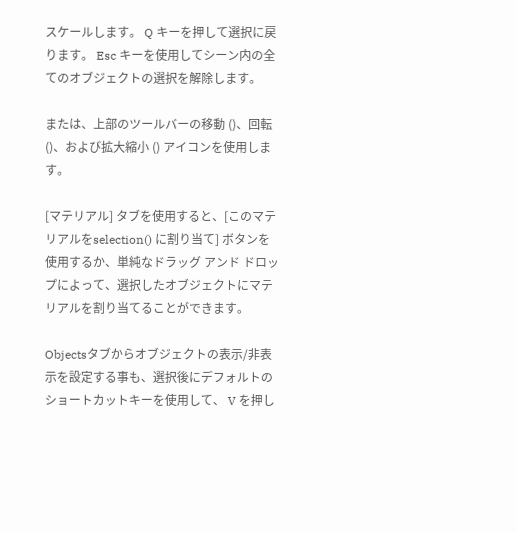スケールします。 Q キーを押して選択に戻ります。 Esc キーを使用してシーン内の全てのオブジェクトの選択を解除します。

または、上部のツールバーの移動 ()、回転 ()、および拡大縮小 () アイコンを使用します。

[マテリアル] タブを使用すると、[このマテリアルをselection() に割り当て] ボタンを使用するか、単純なドラッグ アンド ドロップによって、選択したオブジェクトにマテリアルを割り当てることができます。

Objectsタブからオブジェクトの表示/非表示を設定する事も、選択後にデフォルトのショートカットキーを使用して、 V を押し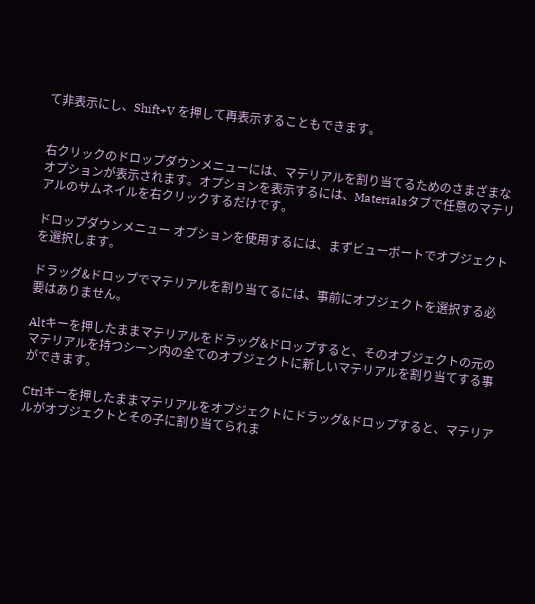て非表示にし、Shift+V を押して再表示することもできます。


右クリックのドロップダウンメニューには、マテリアルを割り当てるためのさまざまなオプションが表示されます。オプションを表示するには、Materialsタブで任意のマテリアルのサムネイルを右クリックするだけです。

ドロップダウンメニュー オプションを使用するには、まずビューポートでオブジェクトを選択します。

ドラッグ&ドロップでマテリアルを割り当てるには、事前にオブジェクトを選択する必要はありません。

Altキーを押したままマテリアルをドラッグ&ドロップすると、そのオブジェクトの元のマテリアルを持つシーン内の全てのオブジェクトに新しいマテリアルを割り当てする事ができます。

Ctrlキーを押したままマテリアルをオブジェクトにドラッグ&ドロップすると、マテリアルがオブジェクトとその子に割り当てられま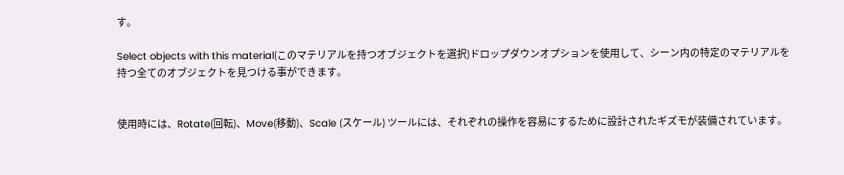す。

Select objects with this material(このマテリアルを持つオブジェクトを選択)ドロップダウンオプションを使用して、シーン内の特定のマテリアルを持つ全てのオブジェクトを見つける事ができます。


使用時には、Rotate(回転)、Move(移動)、Scale (スケール) ツールには、それぞれの操作を容易にするために設計されたギズモが装備されています。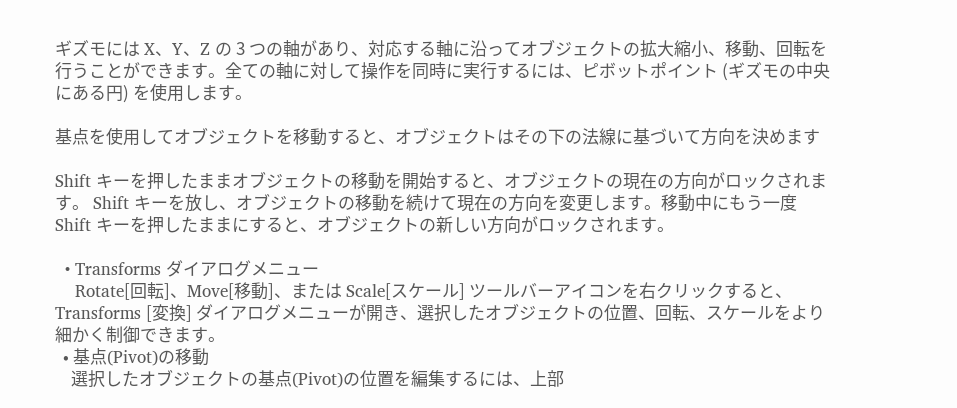ギズモには X、Y、Z の 3 つの軸があり、対応する軸に沿ってオブジェクトの拡大縮小、移動、回転を行うことができます。全ての軸に対して操作を同時に実行するには、ピボットポイント (ギズモの中央にある円) を使用します。

基点を使用してオブジェクトを移動すると、オブジェクトはその下の法線に基づいて方向を決めます

Shift キーを押したままオブジェクトの移動を開始すると、オブジェクトの現在の方向がロックされます。 Shift キーを放し、オブジェクトの移動を続けて現在の方向を変更します。移動中にもう一度 Shift キーを押したままにすると、オブジェクトの新しい方向がロックされます。

  • Transforms ダイアログメニュー
    Rotate[回転]、Move[移動]、または Scale[スケール] ツールバーアイコンを右クリックすると、Transforms [変換] ダイアログメニューが開き、選択したオブジェクトの位置、回転、スケールをより細かく制御できます。
  • 基点(Pivot)の移動
    選択したオブジェクトの基点(Pivot)の位置を編集するには、上部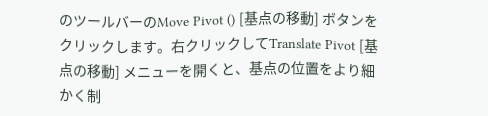のツールバーのMove Pivot () [基点の移動] ボタンをクリックします。右クリックしてTranslate Pivot [基点の移動] メニューを開くと、基点の位置をより細かく制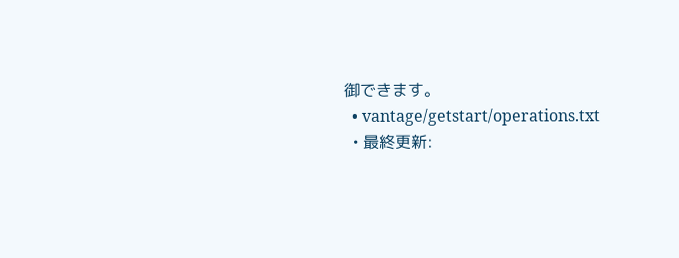御できます。
  • vantage/getstart/operations.txt
  • 最終更新: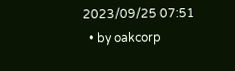2023/09/25 07:51
  • by oakcorp